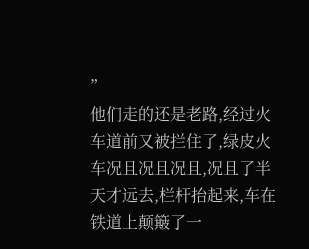”
他们走的还是老路,经过火车道前又被拦住了,绿皮火车况且况且况且,况且了半天才远去,栏杆抬起来,车在铁道上颠簸了一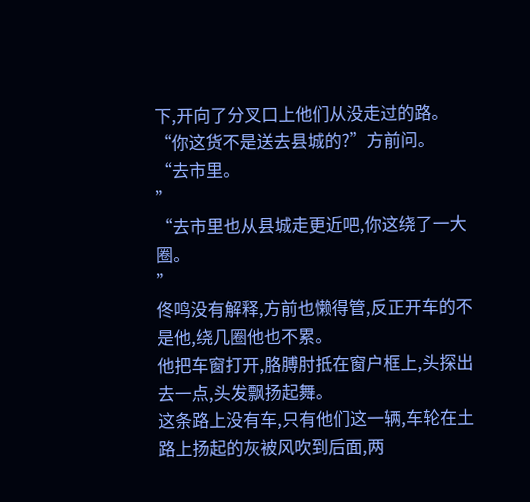下,开向了分叉口上他们从没走过的路。
“你这货不是送去县城的?”方前问。
“去市里。
”
“去市里也从县城走更近吧,你这绕了一大圈。
”
佟鸣没有解释,方前也懒得管,反正开车的不是他,绕几圈他也不累。
他把车窗打开,胳膊肘抵在窗户框上,头探出去一点,头发飘扬起舞。
这条路上没有车,只有他们这一辆,车轮在土路上扬起的灰被风吹到后面,两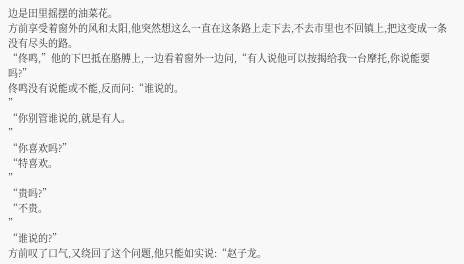边是田里摇摆的油菜花。
方前享受着窗外的风和太阳,他突然想这么一直在这条路上走下去,不去市里也不回镇上,把这变成一条没有尽头的路。
“佟鸣,”他的下巴抵在胳膊上,一边看着窗外一边问,“有人说他可以按揭给我一台摩托,你说能要吗?”
佟鸣没有说能或不能,反而问:“谁说的。
”
“你别管谁说的,就是有人。
”
“你喜欢吗?”
“特喜欢。
”
“贵吗?”
“不贵。
”
“谁说的?”
方前叹了口气,又绕回了这个问题,他只能如实说:“赵子龙。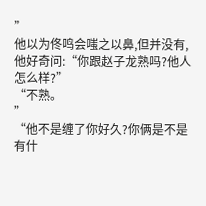”
他以为佟鸣会嗤之以鼻,但并没有,他好奇问:“你跟赵子龙熟吗?他人怎么样?”
“不熟。
”
“他不是缠了你好久?你俩是不是有什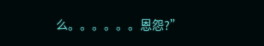么。。。。。。恩怨?”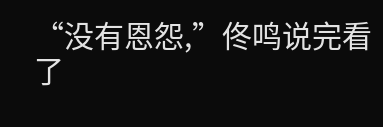“没有恩怨,”佟鸣说完看了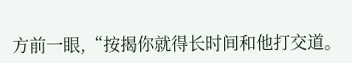方前一眼,“按揭你就得长时间和他打交道。